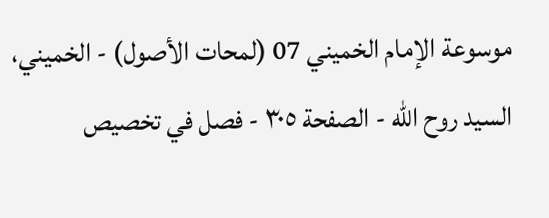موسوعة الإمام الخميني 07 (لمحات الأصول) - الخميني، السيد روح الله - الصفحة ٣٠٥ - فصل في تخصيص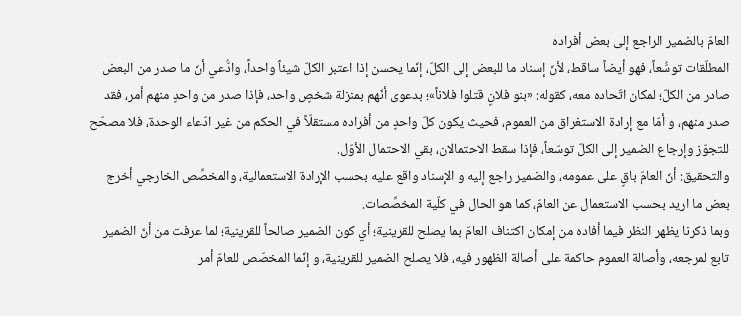العامّ بالضمير الراجع إلى بعض أفراده
المطلّقات توسُّعاً، فهو أيضاً ساقط، لأنّ إسناد ما للبعض إلى الكلّ، إنّما يحسن إذا اعتبر الكلّ شيئاً واحداً، وادُّعي أنّ ما صدر من البعض صادر من الكلّ؛ لمكان اتّحاده معه، كقوله: «بنو فلانٍ قتلوا فلاناً»؛ بدعوى أنّهم بمنزلة شخصٍ واحد، فإذا صدر من واحدٍ منهم أمر، فقد صدر منهم، و أمّا مع إرادة الاستغراق من العموم، فحيث يكون كلّ واحدٍ من أفراده مستقلّاً في الحكم من غير ادّعاء الوحدة، فلا مصحّح للتجوّز وإرجاع الضمير إلى الكلّ توسّعاً، فإذا سقط الاحتمالان، بقي الاحتمال الأوّل.
والتحقيق: أنّ العامّ باقٍ على عمومه، والضمير راجع إليه و الإسناد واقع عليه بحسب الإرادة الاستعمالية، والمخصِّص الخارجي أخرج بعض ما اريد بحسب الاستعمال عن العامّ، كما هو الحال في كلّية المخصِّصات.
وبما ذكرنا يظهر النظر فيما أفاده من إمكان اكتناف العامّ بما يصلح للقرينية؛ أي كون الضمير صالحاً للقرينية؛ لما عرفت من أنّ الضمير تابع لمرجعه، وأصالة العموم حاكمة على أصالة الظهور فيه، فلا يصلح الضمير للقرينية، و إنّما المخصّص للعامّ أمر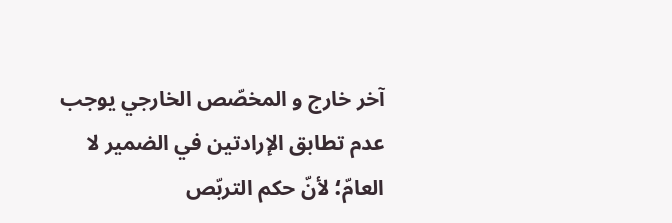آخر خارج و المخصّص الخارجي يوجب عدم تطابق الإرادتين في الضمير لا العامّ؛ لأنّ حكم التربّص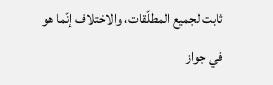ثابت لجميع المطلّقات، والاختلاف إنّما هو في جواز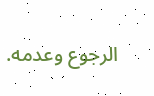الرجوع وعدمه.